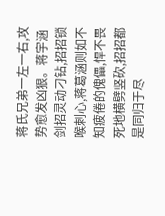蒋氏兄弟一左一右,攻势愈发凶狠。蒋宇涵剑招灵动刁钻,招招锁喉刺心,蒋葛涵则如不知疲倦的傀儡,悍不畏死地横劈竖砍,招招都是同归于尽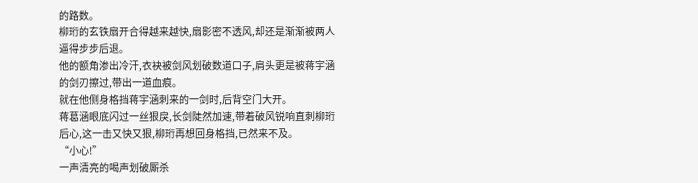的路数。
柳珩的玄铁扇开合得越来越快,扇影密不透风,却还是渐渐被两人逼得步步后退。
他的额角渗出冷汗,衣袂被剑风划破数道口子,肩头更是被蒋宇涵的剑刃擦过,带出一道血痕。
就在他侧身格挡蒋宇涵刺来的一剑时,后背空门大开。
蒋葛涵眼底闪过一丝狠戾,长剑陡然加速,带着破风锐响直刺柳珩后心,这一击又快又狠,柳珩再想回身格挡,已然来不及。
“小心!”
一声清亮的喝声划破厮杀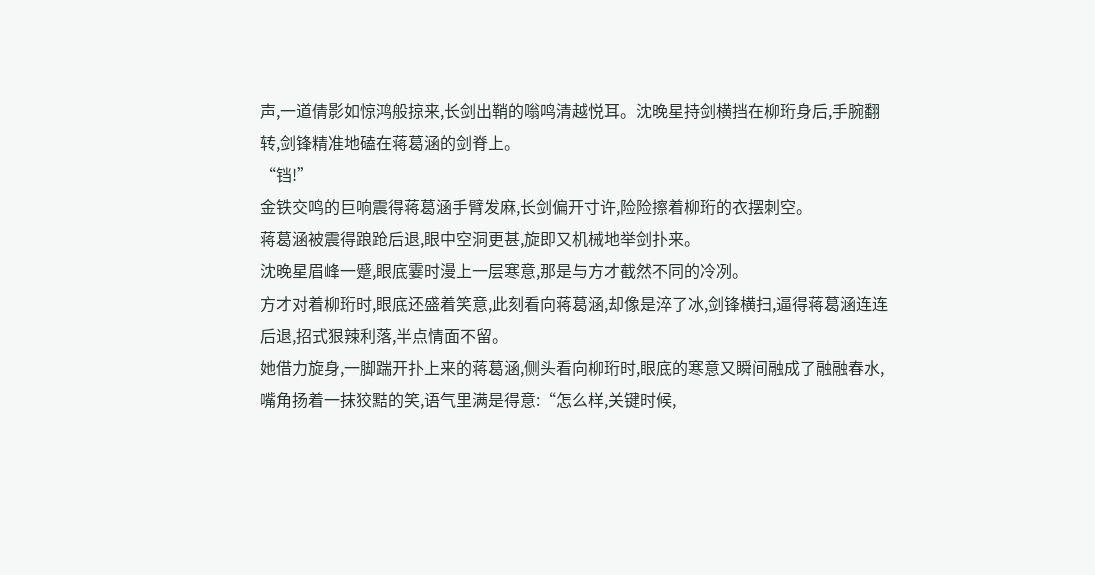声,一道倩影如惊鸿般掠来,长剑出鞘的嗡鸣清越悦耳。沈晚星持剑横挡在柳珩身后,手腕翻转,剑锋精准地磕在蒋葛涵的剑脊上。
“铛!”
金铁交鸣的巨响震得蒋葛涵手臂发麻,长剑偏开寸许,险险擦着柳珩的衣摆刺空。
蒋葛涵被震得踉跄后退,眼中空洞更甚,旋即又机械地举剑扑来。
沈晚星眉峰一蹙,眼底霎时漫上一层寒意,那是与方才截然不同的冷冽。
方才对着柳珩时,眼底还盛着笑意,此刻看向蒋葛涵,却像是淬了冰,剑锋横扫,逼得蒋葛涵连连后退,招式狠辣利落,半点情面不留。
她借力旋身,一脚踹开扑上来的蒋葛涵,侧头看向柳珩时,眼底的寒意又瞬间融成了融融春水,嘴角扬着一抹狡黠的笑,语气里满是得意:“怎么样,关键时候,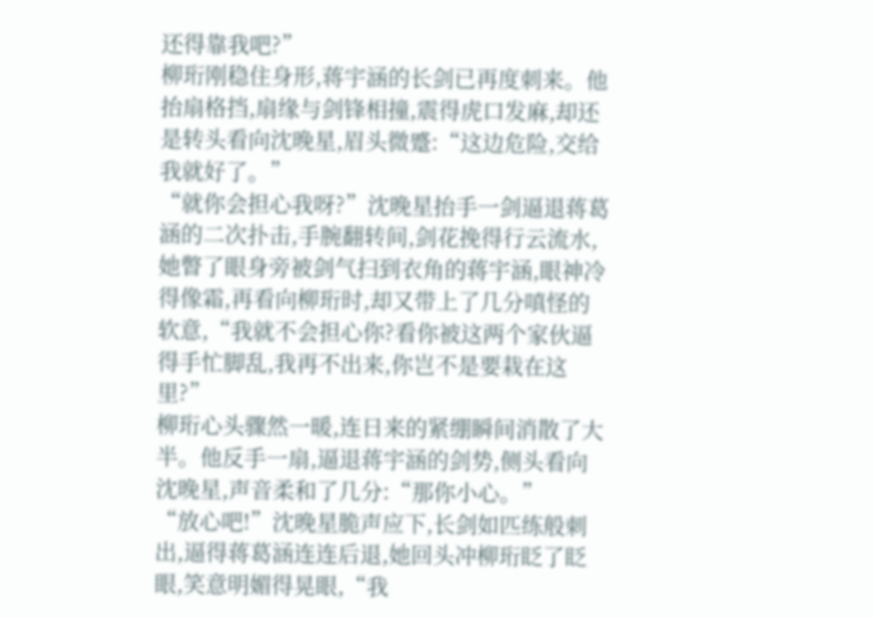还得靠我吧?”
柳珩刚稳住身形,蒋宇涵的长剑已再度刺来。他抬扇格挡,扇缘与剑锋相撞,震得虎口发麻,却还是转头看向沈晚星,眉头微蹙:“这边危险,交给我就好了。”
“就你会担心我呀?”沈晚星抬手一剑逼退蒋葛涵的二次扑击,手腕翻转间,剑花挽得行云流水,她瞥了眼身旁被剑气扫到衣角的蒋宇涵,眼神冷得像霜,再看向柳珩时,却又带上了几分嗔怪的软意,“我就不会担心你?看你被这两个家伙逼得手忙脚乱,我再不出来,你岂不是要栽在这里?”
柳珩心头骤然一暖,连日来的紧绷瞬间消散了大半。他反手一扇,逼退蒋宇涵的剑势,侧头看向沈晚星,声音柔和了几分:“那你小心。”
“放心吧!”沈晚星脆声应下,长剑如匹练般刺出,逼得蒋葛涵连连后退,她回头冲柳珩眨了眨眼,笑意明媚得晃眼,“我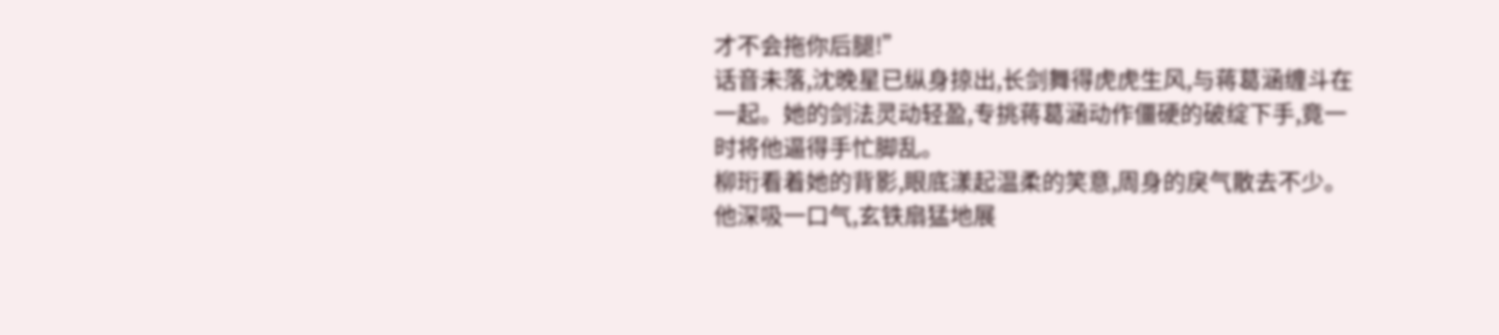才不会拖你后腿!”
话音未落,沈晚星已纵身掠出,长剑舞得虎虎生风,与蒋葛涵缠斗在一起。她的剑法灵动轻盈,专挑蒋葛涵动作僵硬的破绽下手,竟一时将他逼得手忙脚乱。
柳珩看着她的背影,眼底漾起温柔的笑意,周身的戾气散去不少。
他深吸一口气,玄铁扇猛地展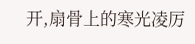开,扇骨上的寒光凌厉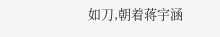如刀,朝着蒋宇涵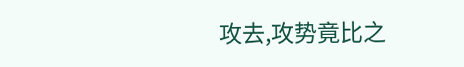攻去,攻势竟比之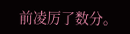前凌厉了数分。